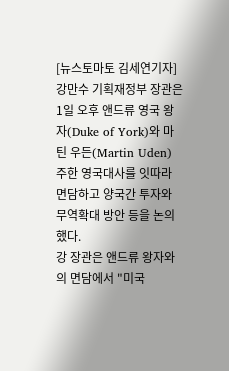[뉴스토마토 김세연기자] 강만수 기획재정부 장관은 1일 오후 앤드류 영국 왕자(Duke of York)와 마틴 우든(Martin Uden) 주한 영국대사를 잇따라 면담하고 양국간 투자와 무역확대 방안 등을 논의했다.
강 장관은 앤드류 왕자와의 면담에서 "미국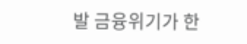발 금융위기가 한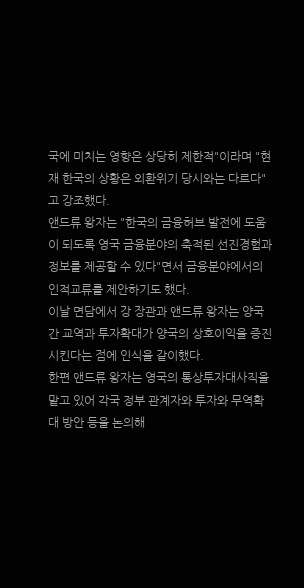국에 미치는 영향은 상당히 제한적"이라며 "현재 한국의 상황은 외환위기 당시와는 다르다"고 강조했다.
앤드류 왕자는 "한국의 금융허브 발전에 도움이 되도록 영국 금융분야의 축적된 선진경험과 정보를 제공할 수 있다"면서 금융분야에서의 인적교류를 제안하기도 했다.
이날 면담에서 강 장관과 앤드류 왕자는 양국간 교역과 투자확대가 양국의 상호이익을 증진시킨다는 점에 인식을 같이했다.
한편 앤드류 왕자는 영국의 통상투자대사직을 맡고 있어 각국 정부 관계자와 투자와 무역확대 방안 등을 논의해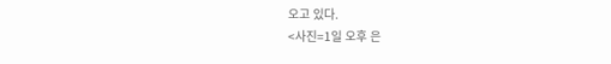오고 있다.
<사진=1일 오후 은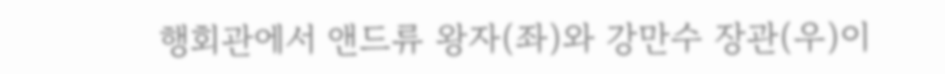행회관에서 앤드류 왕자(좌)와 강만수 장관(우)이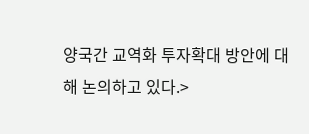양국간 교역화 투자확대 방안에 대해 논의하고 있다.>